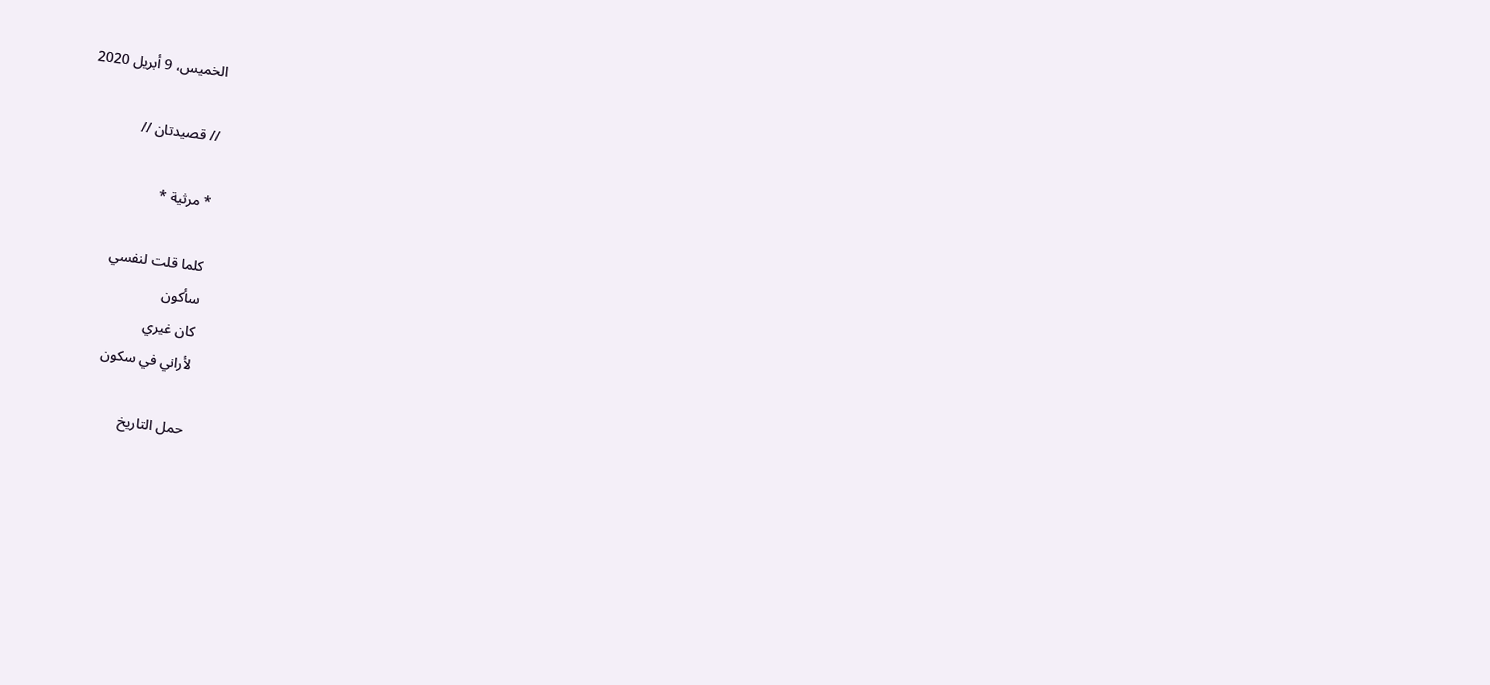الخميس، 9 أبريل 2020

// قصيدتان //

* مرثية *

كلما قلت لنفسي
سأكون
كان غيري
لأراني في سكون

حمل التاريخ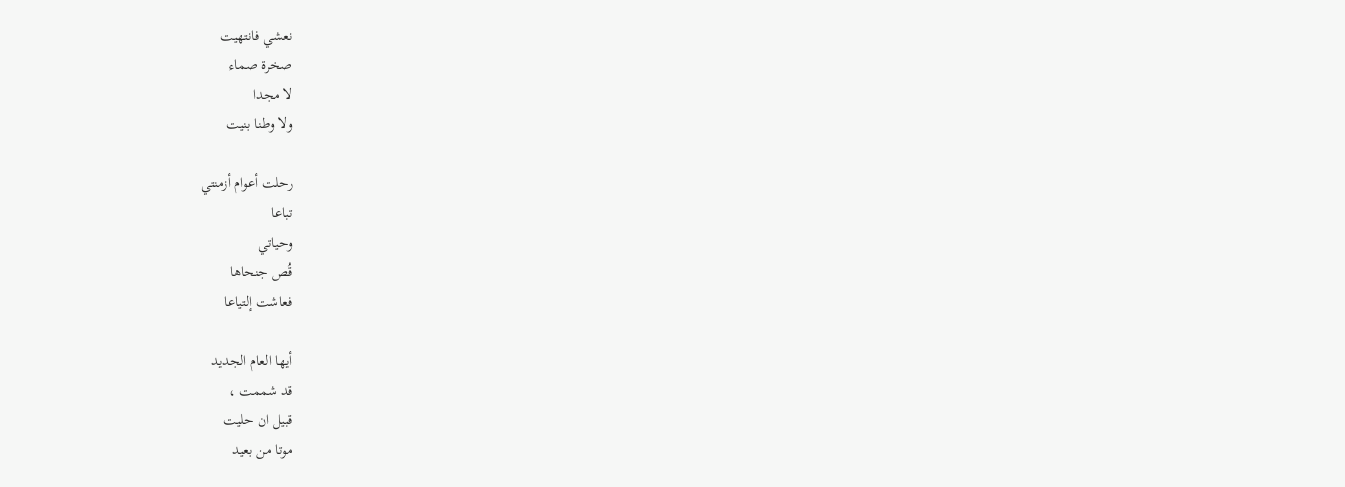نعشي فانتهيت
صخرة صماء
لا مجدا
ولا وطنا بنيت

رحلت أعوام أزمنتي
تباعا
وحياتي
قُص جنحاها
فعاشت إلتياعا

أيها العام الجديد
قد شممت ،
قبيل ان حليت
موتا من بعيد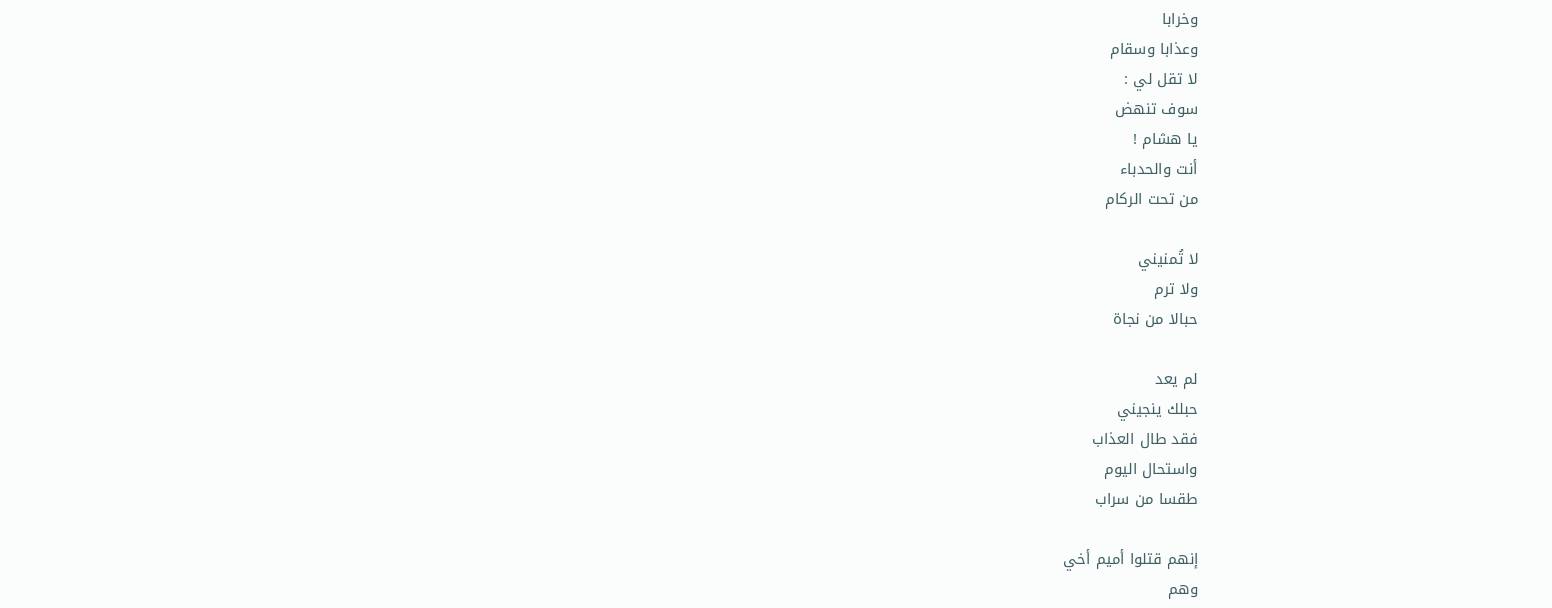وخرابا
وعذابا وسقام
لا تقل لي :
سوف تنهض
يا هشام !
أنت والحدباء
من تحت الركام

لا تُمنيني
ولا ترم
حبالا من نجاة

لم يعد
حبلك ينجيني
فقد طال العذاب
واستحال اليوم
طقسا من سراب

إنهم قتلوا أميم أخي
وهم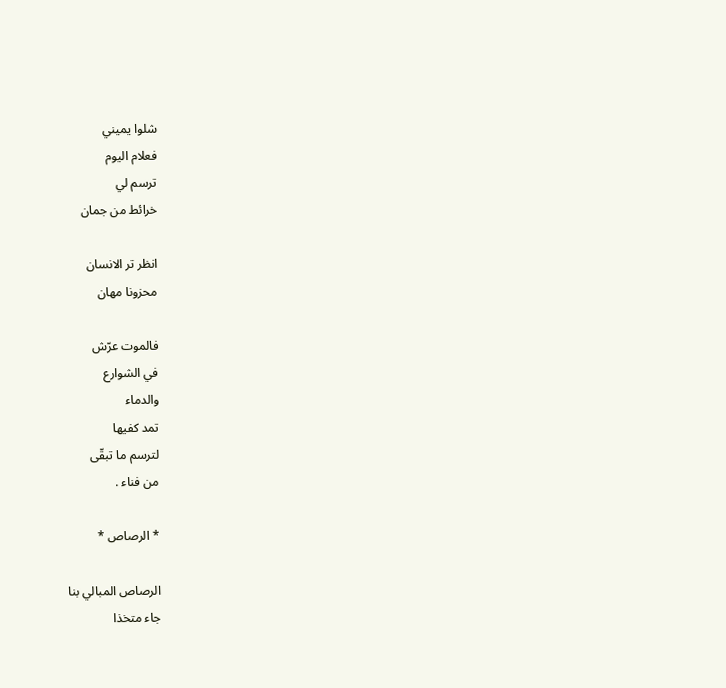شلوا يميني
فعلام اليوم
ترسم لي
خرائط من جمان

انظر تر الانسان
محزونا مهان

فالموت عرّش
في الشوارع
والدماء
تمد كفيها
لترسم ما تبقّى
من فناء .

* الرصاص *

الرصاص المبالي بنا
جاء متخذا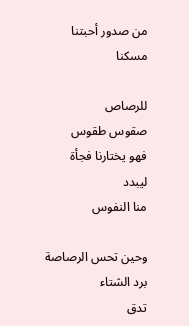من صدور أحبتنا
مسكنا

للرصاص
صقوس طقوس
فهو يختارنا فجأة
ليبدد
منا النفوس

وحين تحس الرصاصة
برد الشتاء
تدق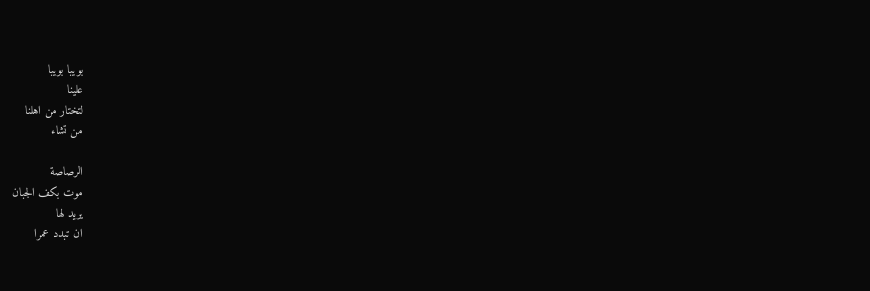بويبا بويبا
علينا
لتختار من اهلنا
من تشاء

الرصاصة
موت بكف الجبان
يريد لها
ان تبدد عمرا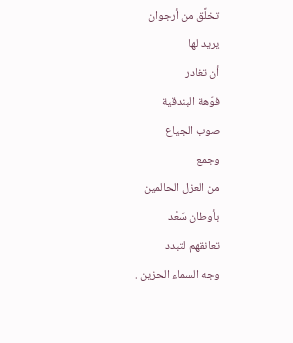تخلًق من أرجوان
يريد لها
أن تغادر
فوّهة البندقية
صوب الجياع
وجمع
من العزل الحالمين
بأوطان سَعْد
تعانقهم لتبدد
وجه السماء الحزين .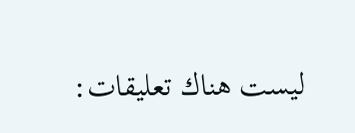ليست هناك تعليقات: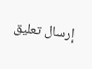إرسال تعليق